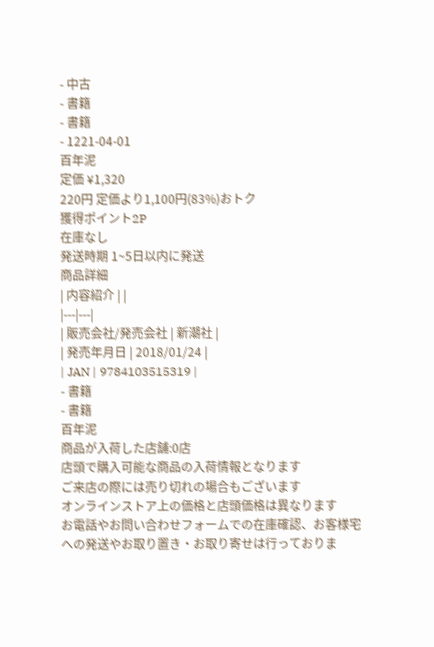- 中古
- 書籍
- 書籍
- 1221-04-01
百年泥
定価 ¥1,320
220円 定価より1,100円(83%)おトク
獲得ポイント2P
在庫なし
発送時期 1~5日以内に発送
商品詳細
| 内容紹介 | |
|---|---|
| 販売会社/発売会社 | 新潮社 |
| 発売年月日 | 2018/01/24 |
| JAN | 9784103515319 |
- 書籍
- 書籍
百年泥
商品が入荷した店舗:0店
店頭で購入可能な商品の入荷情報となります
ご来店の際には売り切れの場合もございます
オンラインストア上の価格と店頭価格は異なります
お電話やお問い合わせフォームでの在庫確認、お客様宅への発送やお取り置き・お取り寄せは行っておりま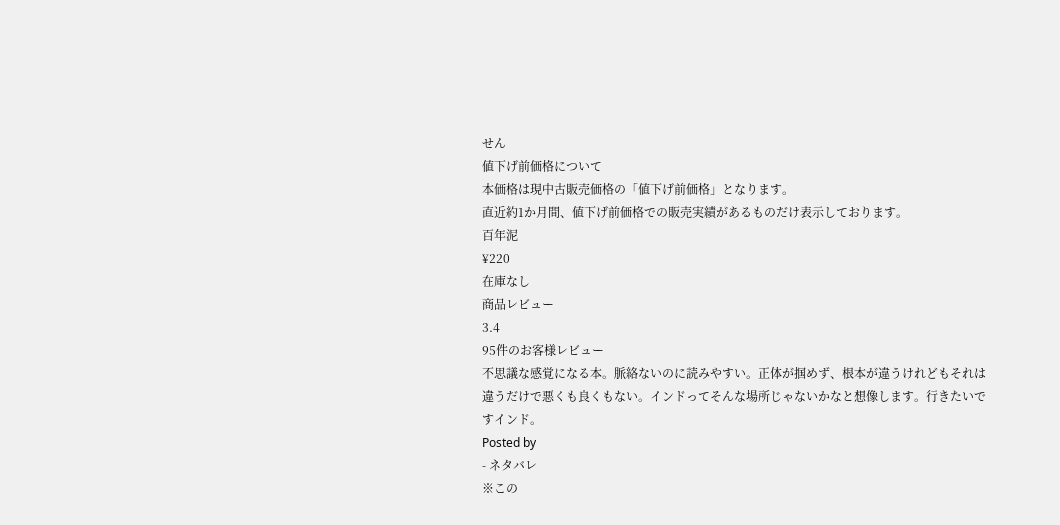せん
値下げ前価格について
本価格は現中古販売価格の「値下げ前価格」となります。
直近約1か月間、値下げ前価格での販売実績があるものだけ表示しております。
百年泥
¥220
在庫なし
商品レビュー
3.4
95件のお客様レビュー
不思議な感覚になる本。脈絡ないのに読みやすい。正体が掴めず、根本が違うけれどもそれは違うだけで悪くも良くもない。インドってそんな場所じゃないかなと想像します。行きたいですインド。
Posted by
- ネタバレ
※この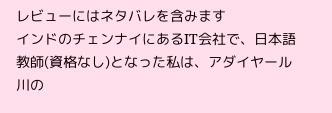レビューにはネタバレを含みます
インドのチェンナイにあるIT会社で、日本語教師(資格なし)となった私は、アダイヤール川の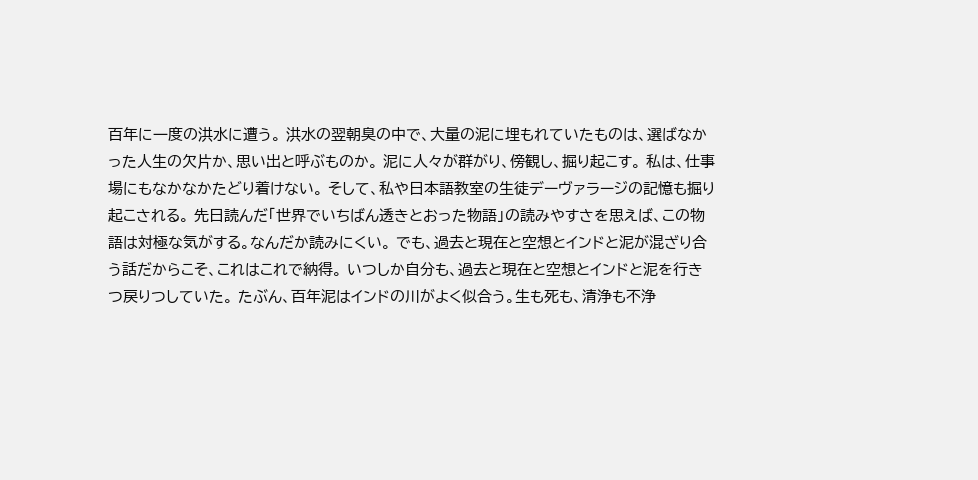百年に一度の洪水に遭う。 洪水の翌朝臭の中で、大量の泥に埋もれていたものは、選ばなかった人生の欠片か、思い出と呼ぶものか。 泥に人々が群がり、傍観し、掘り起こす。 私は、仕事場にもなかなかたどり着けない。 そして、私や日本語教室の生徒デーヴァラージの記憶も掘り起こされる。 先日読んだ「世界でいちばん透きとおった物語」の読みやすさを思えば、この物語は対極な気がする。なんだか読みにくい。 でも、過去と現在と空想とインドと泥が混ざり合う話だからこそ、これはこれで納得。 いつしか自分も、過去と現在と空想とインドと泥を行きつ戻りつしていた。 たぶん、百年泥はインドの川がよく似合う。生も死も、清浄も不浄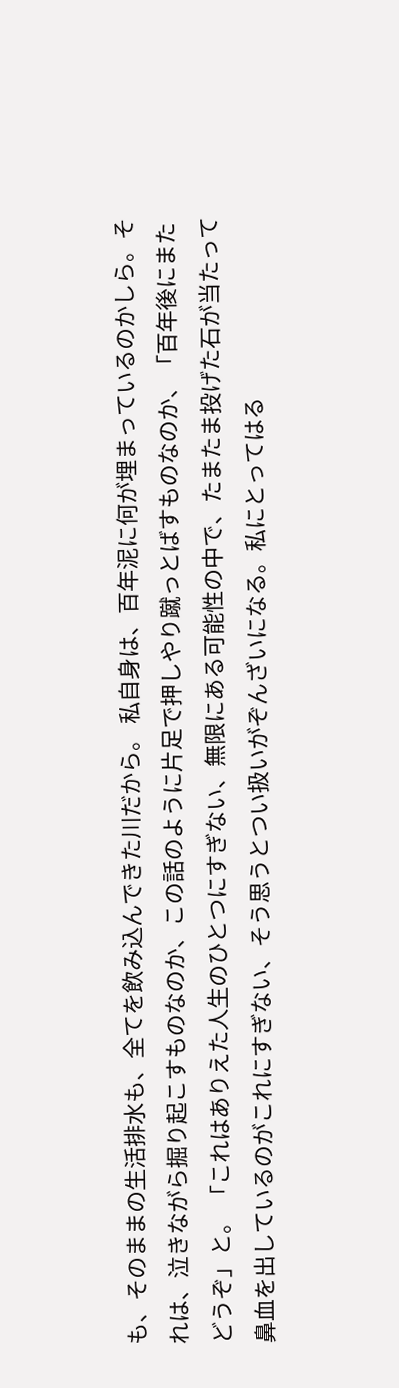も、そのままの生活排水も、全てを飲み込んできた川だから。 私自身は、百年泥に何が埋まっているのかしら。それは、泣きながら掘り起こすものなのか、この話のように片足で押しやり蹴っとばすものなのか、「百年後にまたどうぞ」と。 「これはありえた人生のひとつにすぎない、無限にある可能性の中で、たまたま投げた石が当たって鼻血を出しているのがこれにすぎない、そう思うとつい扱いがぞんざいになる。私にとってはる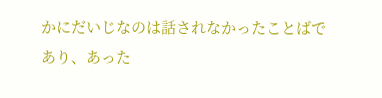かにだいじなのは話されなかったことばであり、あった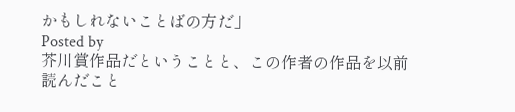かもしれないことばの方だ」
Posted by
芥川賞作品だということと、この作者の作品を以前読んだこと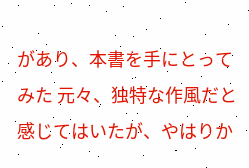があり、本書を手にとってみた 元々、独特な作風だと感じてはいたが、やはりか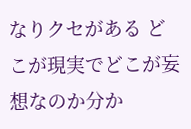なりクセがある どこが現実でどこが妄想なのか分か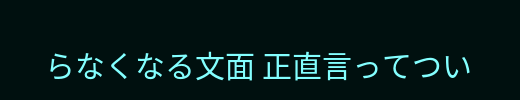らなくなる文面 正直言ってつい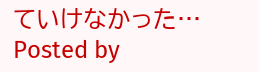ていけなかった…
Posted by